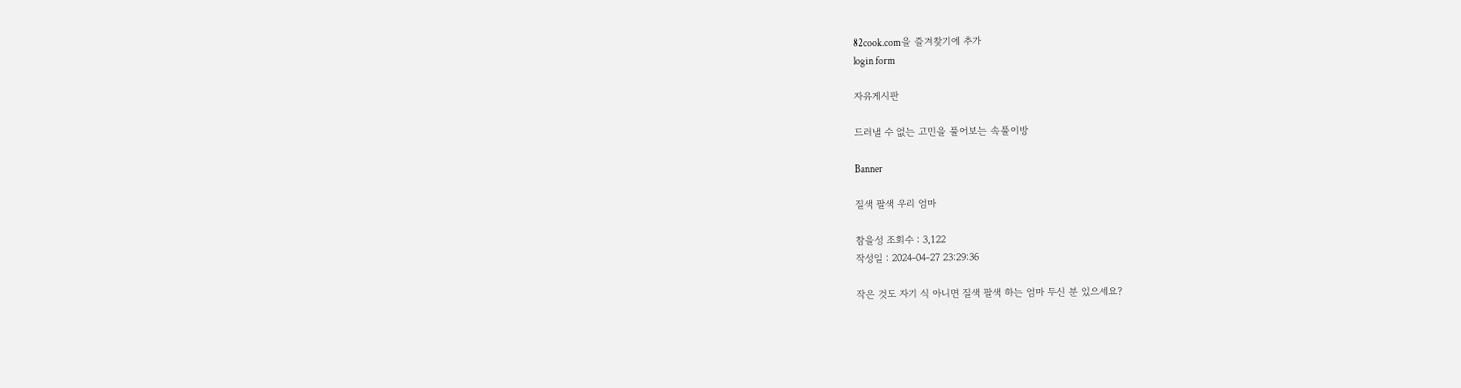82cook.com을 즐겨찾기에 추가
login form

자유게시판

드러낼 수 없는 고민을 풀어보는 속풀이방

Banner

질색 팔색 우리 엄마

참을성 조회수 : 3,122
작성일 : 2024-04-27 23:29:36

작은 것도 자기 식 아니면 질색 팔색 하는 엄마 두신 분 있으세요?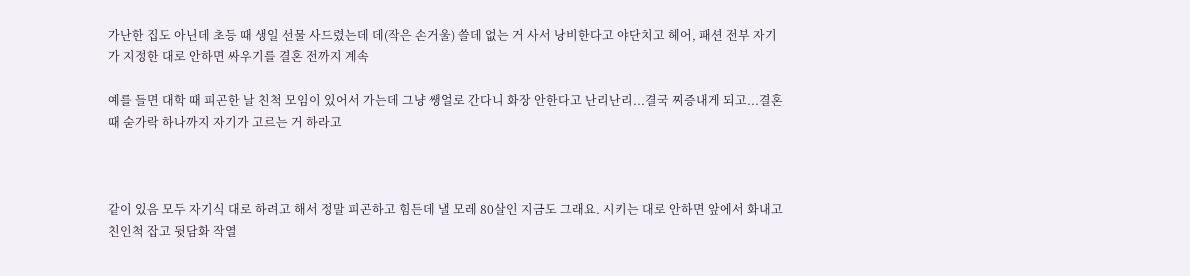가난한 집도 아닌데 초등 때 생일 선물 사드렸는데 데(작은 손거울) 쓸데 없는 거 사서 낭비한다고 야단치고 헤어, 패션 전부 자기가 지정한 대로 안하면 싸우기를 결혼 전까지 계속

예를 들면 대학 때 피곤한 날 친척 모임이 있어서 가는데 그냥 쌩얼로 간다니 화장 안한다고 난리난리...결국 찌증내게 되고...결혼 때 숟가락 하나까지 자기가 고르는 거 하라고



같이 있음 모두 자기식 대로 하려고 해서 정말 피곤하고 힘든데 낼 모레 80살인 지금도 그래요. 시키는 대로 안하면 앞에서 화내고 친인척 잡고 뒷담화 작열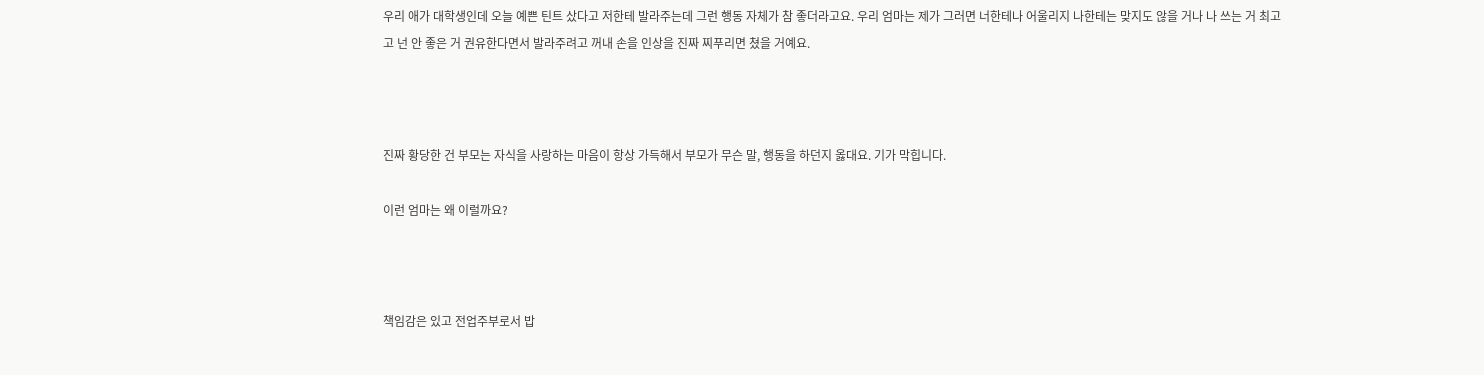우리 애가 대학생인데 오늘 예쁜 틴트 샀다고 저한테 발라주는데 그런 행동 자체가 참 좋더라고요. 우리 엄마는 제가 그러면 너한테나 어울리지 나한테는 맞지도 않을 거나 나 쓰는 거 최고고 넌 안 좋은 거 권유한다면서 발라주려고 꺼내 손을 인상을 진짜 찌푸리면 쳤을 거예요.



진짜 황당한 건 부모는 자식을 사랑하는 마음이 항상 가득해서 부모가 무슨 말, 행동을 하던지 옳대요. 기가 막힙니다.

이런 엄마는 왜 이럴까요?



책임감은 있고 전업주부로서 밥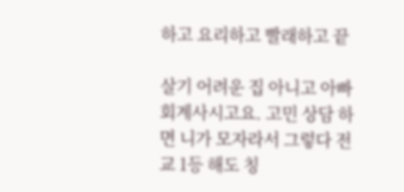하고 요리하고 빨래하고 끝

살기 어려운 집 아니고 아빠 회계사시고요. 고민 상담 하면 니가 모자라서 그렇다 전교 1등 해도 칭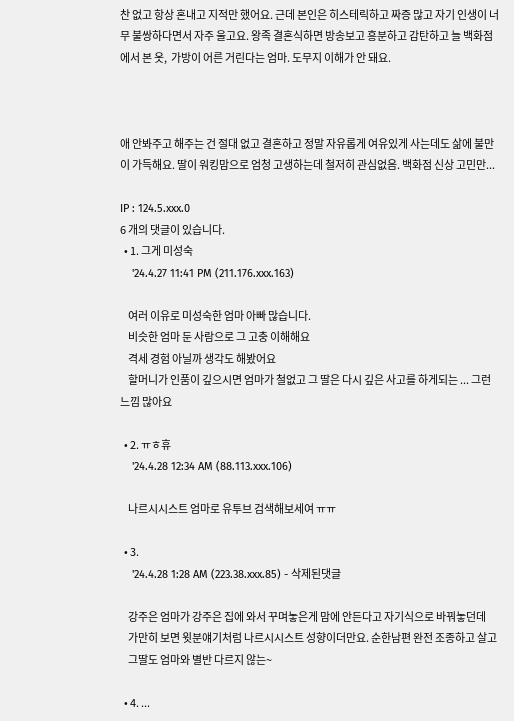찬 없고 항상 혼내고 지적만 했어요. 근데 본인은 히스테릭하고 짜증 많고 자기 인생이 너무 불쌍하다면서 자주 울고요. 왕족 결혼식하면 방송보고 흥분하고 감탄하고 늘 백화점에서 본 옷,  가방이 어른 거린다는 엄마. 도무지 이해가 안 돼요.



애 안봐주고 해주는 건 절대 없고 결혼하고 정말 자유롭게 여유있게 사는데도 삶에 불만이 가득해요. 딸이 워킹맘으로 엄청 고생하는데 철저히 관심없음. 백화점 신상 고민만...

IP : 124.5.xxx.0
6 개의 댓글이 있습니다.
  • 1. 그게 미성숙
    '24.4.27 11:41 PM (211.176.xxx.163)

    여러 이유로 미성숙한 엄마 아빠 많습니다.
    비슷한 엄마 둔 사람으로 그 고충 이해해요
    격세 경험 아닐까 생각도 해봤어요
    할머니가 인품이 깊으시면 엄마가 철없고 그 딸은 다시 깊은 사고를 하게되는 ... 그런 느낌 많아요

  • 2. ㅠㅎ휴
    '24.4.28 12:34 AM (88.113.xxx.106)

    나르시시스트 엄마로 유투브 검색해보세여 ㅠㅠ

  • 3.
    '24.4.28 1:28 AM (223.38.xxx.85) - 삭제된댓글

    강주은 엄마가 강주은 집에 와서 꾸며놓은게 맘에 안든다고 자기식으로 바꿔놓던데
    가만히 보면 윗분얘기처럼 나르시시스트 성향이더만요. 순한남편 완전 조종하고 살고
    그딸도 엄마와 별반 다르지 않는~

  • 4. ...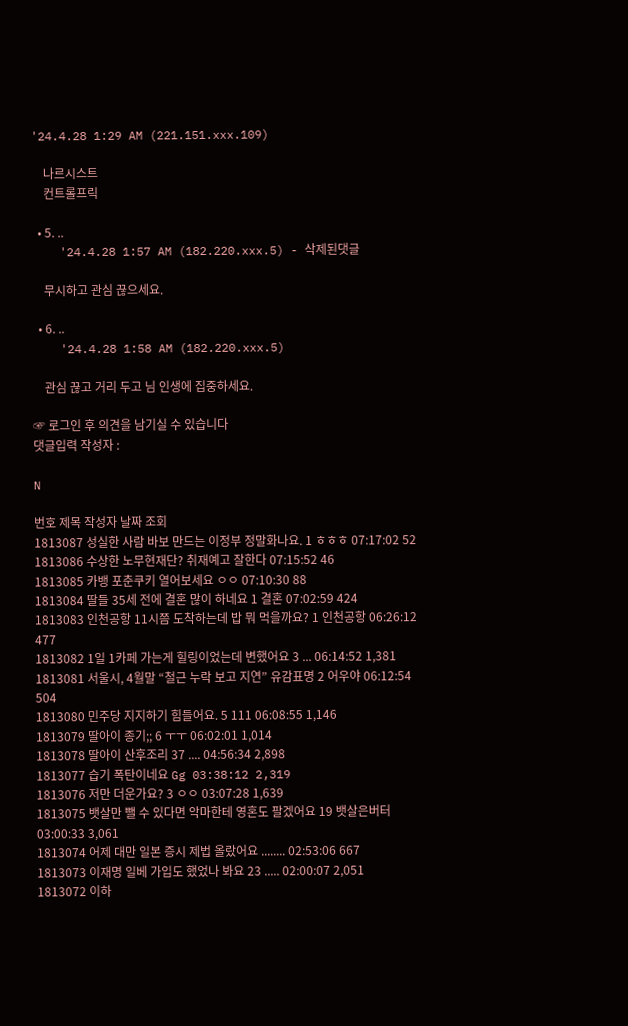'24.4.28 1:29 AM (221.151.xxx.109)

    나르시스트
    컨트롤프릭

  • 5. ..
    '24.4.28 1:57 AM (182.220.xxx.5) - 삭제된댓글

    무시하고 관심 끊으세요.

  • 6. ..
    '24.4.28 1:58 AM (182.220.xxx.5)

    관심 끊고 거리 두고 님 인생에 집중하세요.

☞ 로그인 후 의견을 남기실 수 있습니다
댓글입력 작성자 :

N

번호 제목 작성자 날짜 조회
1813087 성실한 사람 바보 만드는 이정부 정말화나요. 1 ㅎㅎㅎ 07:17:02 52
1813086 수상한 노무현재단? 취재예고 잘한다 07:15:52 46
1813085 카뱅 포춘쿠키 열어보세요 ㅇㅇ 07:10:30 88
1813084 딸들 35세 전에 결혼 많이 하네요 1 결혼 07:02:59 424
1813083 인천공항 11시쯤 도착하는데 밥 뭐 먹을까요? 1 인천공항 06:26:12 477
1813082 1일 1카페 가는게 힐링이었는데 변했어요 3 ... 06:14:52 1,381
1813081 서울시, 4월말 “철근 누락 보고 지연” 유감표명 2 어우야 06:12:54 504
1813080 민주당 지지하기 힘들어요. 5 111 06:08:55 1,146
1813079 딸아이 종기;; 6 ㅜㅜ 06:02:01 1,014
1813078 딸아이 산후조리 37 .... 04:56:34 2,898
1813077 습기 폭탄이네요 Gg 03:38:12 2,319
1813076 저만 더운가요? 3 ㅇㅇ 03:07:28 1,639
1813075 뱃살만 뺄 수 있다면 악마한테 영혼도 팔겠어요 19 뱃살은버터 03:00:33 3,061
1813074 어제 대만 일본 증시 제법 올랐어요 ........ 02:53:06 667
1813073 이재명 일베 가입도 했었나 봐요 23 ..... 02:00:07 2,051
1813072 이하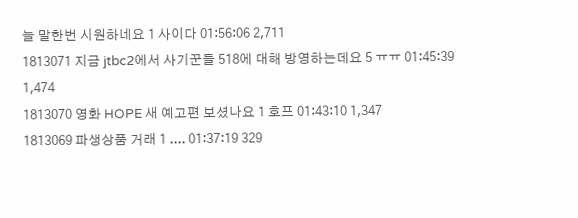늘 말한번 시원하네요 1 사이다 01:56:06 2,711
1813071 지금 jtbc2에서 사기꾼들 518에 대해 방영하는데요 5 ㅠㅠ 01:45:39 1,474
1813070 영화 HOPE 새 예고편 보셨나요 1 호프 01:43:10 1,347
1813069 파생상품 거래 1 .... 01:37:19 329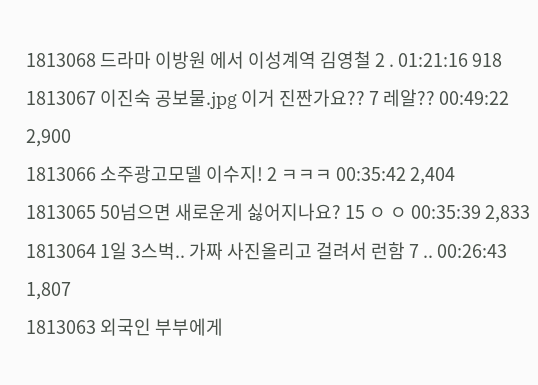1813068 드라마 이방원 에서 이성계역 김영철 2 . 01:21:16 918
1813067 이진숙 공보물.jpg 이거 진짠가요?? 7 레알?? 00:49:22 2,900
1813066 소주광고모델 이수지! 2 ㅋㅋㅋ 00:35:42 2,404
1813065 50넘으면 새로운게 싫어지나요? 15 ㅇ ㅇ 00:35:39 2,833
1813064 1일 3스벅.. 가짜 사진올리고 걸려서 런함 7 .. 00:26:43 1,807
1813063 외국인 부부에게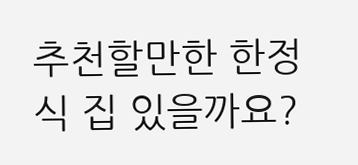추천할만한 한정식 집 있을까요?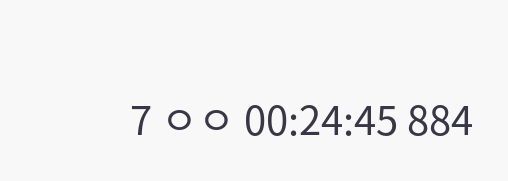7 ㅇㅇ 00:24:45 884